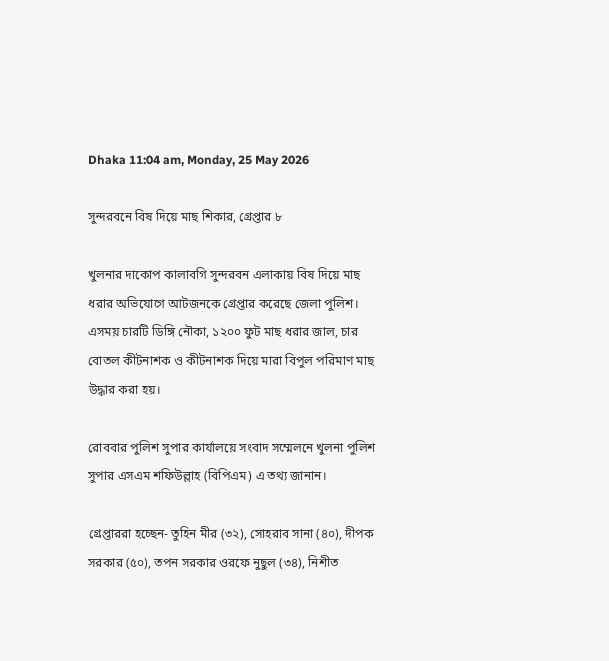Dhaka 11:04 am, Monday, 25 May 2026

সুন্দরবনে বিষ দিয়ে মাছ শিকার, গ্রেপ্তার ৮

খুলনার দাকোপ কালাবগি সুন্দরবন এলাকায় বিষ দিয়ে মাছ ধরার অভিযোগে আটজনকে গ্রেপ্তার করেছে জেলা পুলিশ। এসময় চারটি ডিঙ্গি নৌকা, ১২০০ ফুট মাছ ধরার জাল, চার বোতল কীটনাশক ও কীটনাশক দিয়ে মারা বিপুল পরিমাণ মাছ উদ্ধার করা হয়।

রোববার পুলিশ সুপার কার্যালয়ে সংবাদ সম্মেলনে খুলনা পুলিশ সুপার এসএম শফিউল্লাহ (বিপিএম) এ তথ্য জানান।

গ্রেপ্তাররা হচ্ছেন- তুহিন মীর (৩২), সোহরাব সানা (৪০), দীপক সরকার (৫০), তপন সরকার ওরফে নুছুল (৩৪), নিশীত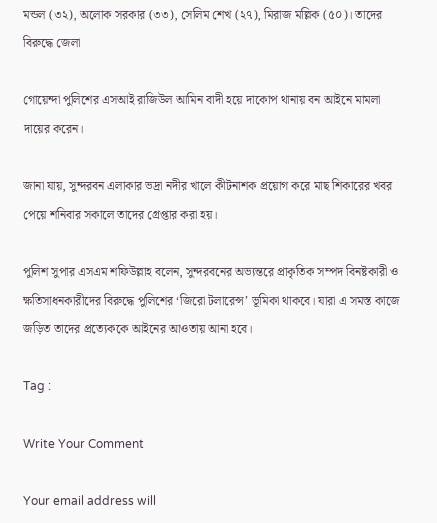মন্ডল (৩২), অলোক সরকার (৩৩), সেলিম শেখ (২৭), মিরাজ মল্লিক (৫০)। তাদের বিরুদ্ধে জেলা

গোয়েন্দা পুলিশের এসআই রাজিউল আমিন বাদী হয়ে দাকোপ থানায় বন আইনে মামলা দায়ের করেন।

জানা যায়, সুন্দরবন এলাকার ভদ্রা নদীর খালে কীটনাশক প্রয়োগ করে মাছ শিকারের খবর পেয়ে শনিবার সকালে তাদের গ্রেপ্তার করা হয়।

পুলিশ সুপার এসএম শফিউল্লাহ বলেন, সুন্দরবনের অভ্যন্তরে প্রাকৃতিক সম্পদ বিনষ্টকারী ও ক্ষতিসাধনকারীদের বিরুদ্ধে পুলিশের ‘জিরো টলারেন্স’ ভূমিকা থাকবে। যারা এ সমস্ত কাজে জড়িত তাদের প্রত্যেককে আইনের আওতায় আনা হবে।

Tag :

Write Your Comment

Your email address will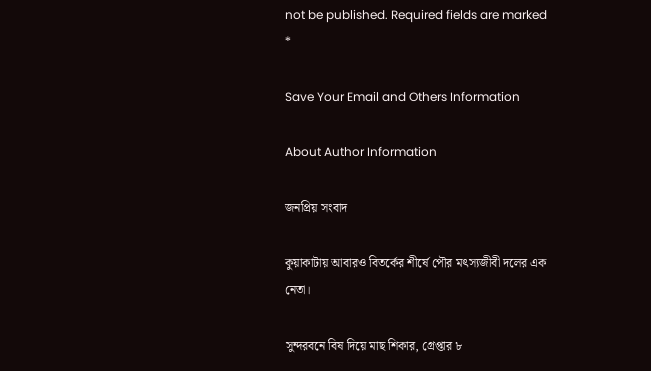not be published. Required fields are marked *

Save Your Email and Others Information

About Author Information

জনপ্রিয় সংবাদ

কুয়াকাটায় আবারও বিতর্কের শীর্ষে পৌর মৎস্যজীবী দলের এক নেতা।

সুন্দরবনে বিষ দিয়ে মাছ শিকার, গ্রেপ্তার ৮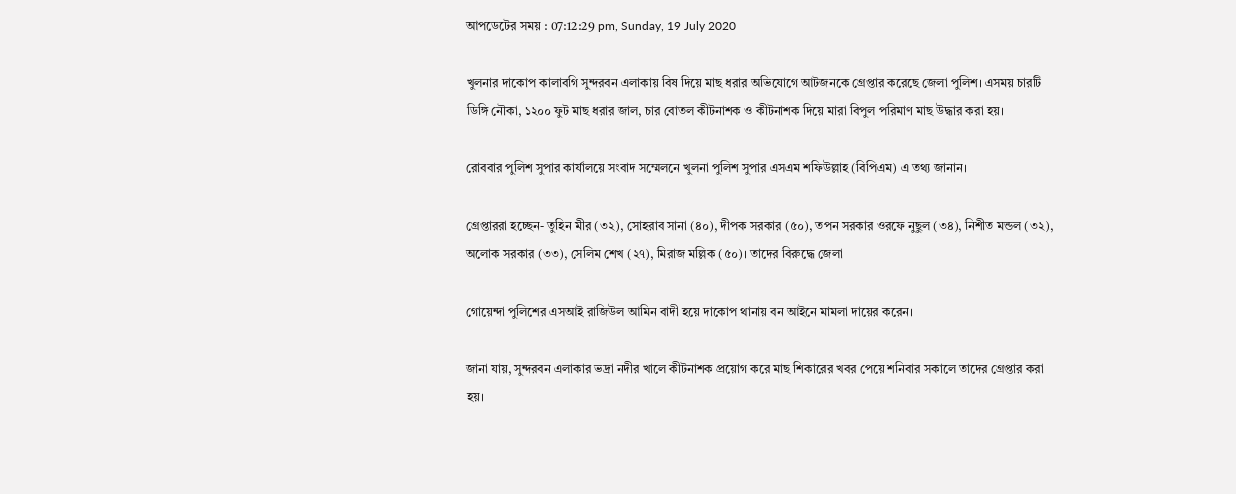আপডেটের সময় : 07:12:29 pm, Sunday, 19 July 2020

খুলনার দাকোপ কালাবগি সুন্দরবন এলাকায় বিষ দিয়ে মাছ ধরার অভিযোগে আটজনকে গ্রেপ্তার করেছে জেলা পুলিশ। এসময় চারটি ডিঙ্গি নৌকা, ১২০০ ফুট মাছ ধরার জাল, চার বোতল কীটনাশক ও কীটনাশক দিয়ে মারা বিপুল পরিমাণ মাছ উদ্ধার করা হয়।

রোববার পুলিশ সুপার কার্যালয়ে সংবাদ সম্মেলনে খুলনা পুলিশ সুপার এসএম শফিউল্লাহ (বিপিএম) এ তথ্য জানান।

গ্রেপ্তাররা হচ্ছেন- তুহিন মীর (৩২), সোহরাব সানা (৪০), দীপক সরকার (৫০), তপন সরকার ওরফে নুছুল (৩৪), নিশীত মন্ডল (৩২), অলোক সরকার (৩৩), সেলিম শেখ (২৭), মিরাজ মল্লিক (৫০)। তাদের বিরুদ্ধে জেলা

গোয়েন্দা পুলিশের এসআই রাজিউল আমিন বাদী হয়ে দাকোপ থানায় বন আইনে মামলা দায়ের করেন।

জানা যায়, সুন্দরবন এলাকার ভদ্রা নদীর খালে কীটনাশক প্রয়োগ করে মাছ শিকারের খবর পেয়ে শনিবার সকালে তাদের গ্রেপ্তার করা হয়।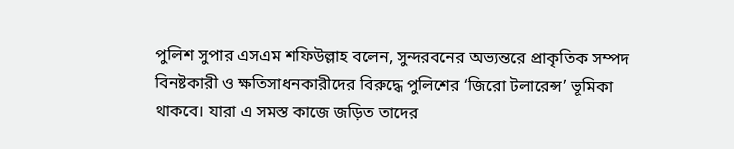পুলিশ সুপার এসএম শফিউল্লাহ বলেন, সুন্দরবনের অভ্যন্তরে প্রাকৃতিক সম্পদ বিনষ্টকারী ও ক্ষতিসাধনকারীদের বিরুদ্ধে পুলিশের ‘জিরো টলারেন্স’ ভূমিকা থাকবে। যারা এ সমস্ত কাজে জড়িত তাদের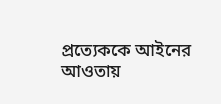প্রত্যেককে আইনের আওতায়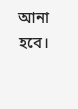আনা হবে।